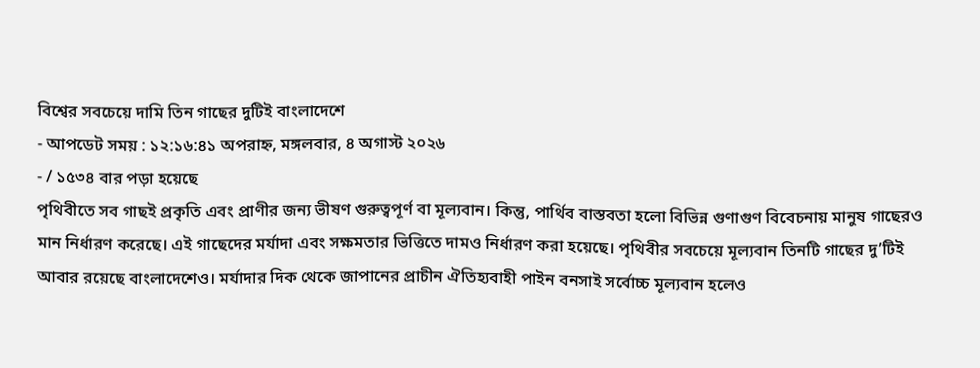বিশ্বের সবচেয়ে দামি তিন গাছের দুটিই বাংলাদেশে
- আপডেট সময় : ১২:১৬:৪১ অপরাহ্ন, মঙ্গলবার, ৪ অগাস্ট ২০২৬
- / ১৫৩৪ বার পড়া হয়েছে
পৃথিবীতে সব গাছই প্রকৃতি এবং প্রাণীর জন্য ভীষণ গুরুত্বপূর্ণ বা মূল্যবান। কিন্তু, পার্থিব বাস্তবতা হলো বিভিন্ন গুণাগুণ বিবেচনায় মানুষ গাছেরও মান নির্ধারণ করেছে। এই গাছেদের মর্যাদা এবং সক্ষমতার ভিত্তিতে দামও নির্ধারণ করা হয়েছে। পৃথিবীর সবচেয়ে মূল্যবান তিনটি গাছের দু’টিই আবার রয়েছে বাংলাদেশেও। মর্যাদার দিক থেকে জাপানের প্রাচীন ঐতিহ্যবাহী পাইন বনসাই সর্বোচ্চ মূল্যবান হলেও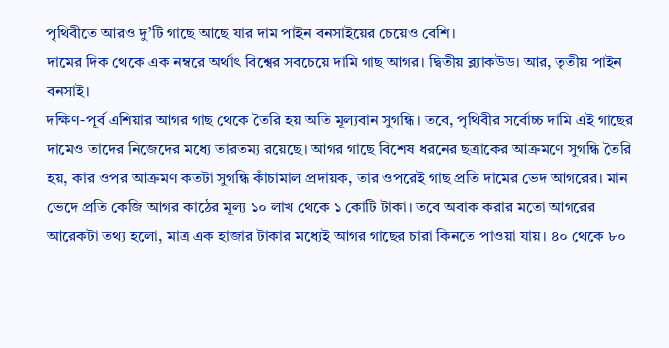পৃথিবীতে আরও দু’টি গাছে আছে যার দাম পাইন বনসাইয়ের চেয়েও বেশি।
দামের দিক থেকে এক নম্বরে অর্থাৎ বিশ্বের সবচেয়ে দামি গাছ আগর। দ্বিতীয় ব্ল্যাকউড। আর, তৃতীয় পাইন বনসাই।
দক্ষিণ-পূর্ব এশিয়ার আগর গাছ থেকে তৈরি হয় অতি মূল্যবান সুগন্ধি। তবে, পৃথিবীর সর্বোচ্চ দামি এই গাছের দামেও তাদের নিজেদের মধ্যে তারতম্য রয়েছে। আগর গাছে বিশেষ ধরনের ছত্রাকের আক্রমণে সুগন্ধি তৈরি হয়, কার ওপর আক্রমণ কতটা সুগন্ধি কাঁচামাল প্রদায়ক, তার ওপরেই গাছ প্রতি দামের ভেদ আগরের। মান ভেদে প্রতি কেজি আগর কাঠের মূল্য ১০ লাখ থেকে ১ কোটি টাকা। তবে অবাক করার মতো আগরের আরেকটা তথ্য হলো, মাত্র এক হাজার টাকার মধ্যেই আগর গাছের চারা কিনতে পাওয়া যায়। ৪০ থেকে ৮০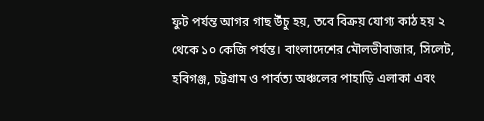ফুট পর্যন্ত আগর গাছ উঁচু হয়, তবে বিক্রয় যোগ্য কাঠ হয় ২ থেকে ১০ কেজি পর্যন্ত। বাংলাদেশের মৌলভীবাজার, সিলেট, হবিগঞ্জ, চট্টগ্রাম ও পার্বত্য অঞ্চলের পাহাড়ি এলাকা এবং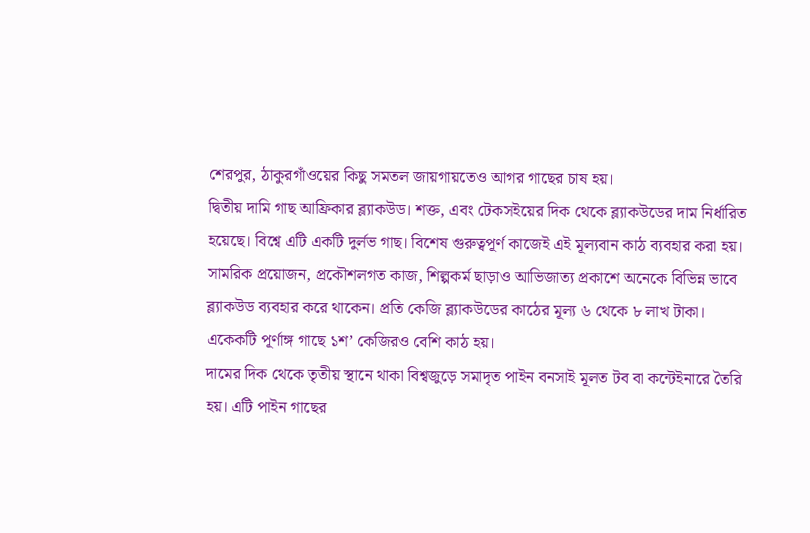শেরপুর, ঠাকুরগাঁওয়ের কিছু সমতল জায়গায়তেও আগর গাছের চাষ হয়।
দ্বিতীয় দামি গাছ আফ্রিকার ব্ল্যাকউড। শক্ত, এবং টেকসইয়ের দিক থেকে ব্ল্যাকউডের দাম নির্ধারিত হয়েছে। বিশ্বে এটি একটি দুর্লভ গাছ। বিশেষ গুরুত্বপূর্ণ কাজেই এই মূল্যবান কাঠ ব্যবহার করা হয়। সামরিক প্রয়োজন, প্রকৌশলগত কাজ, শিল্পকর্ম ছাড়াও আভিজাত্য প্রকাশে অনেকে বিভিন্ন ভাবে ব্ল্যাকউড ব্যবহার করে থাকেন। প্রতি কেজি ব্ল্যাকউডের কাঠের মূল্য ৬ থেকে ৮ লাখ টাকা। একেকটি পূর্ণাঙ্গ গাছে ১শ’ কেজিরও বেশি কাঠ হয়।
দামের দিক থেকে তৃতীয় স্থানে থাকা বিশ্বজুড়ে সমাদৃত পাইন বনসাই মূলত টব বা কন্টেইনারে তৈরি হয়। এটি পাইন গাছের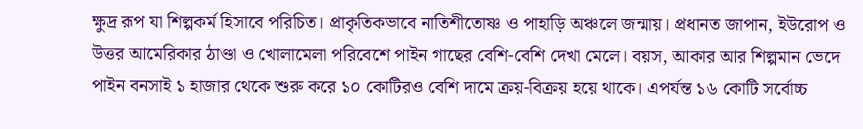ক্ষুদ্র রূপ যা শিল্পকর্ম হিসাবে পরিচিত। প্রাকৃতিকভাবে নাতিশীতোষ্ণ ও পাহাড়ি অঞ্চলে জন্মায়। প্রধানত জাপান, ইউরোপ ও উত্তর আমেরিকার ঠাণ্ডা ও খোলামেলা পরিবেশে পাইন গাছের বেশি-বেশি দেখা মেলে। বয়স, আকার আর শিল্পমান ভেদে পাইন বনসাই ১ হাজার থেকে শুরু করে ১০ কোটিরও বেশি দামে ক্রয়-বিক্রয় হয়ে থাকে। এপর্যন্ত ১৬ কোটি সর্বোচ্চ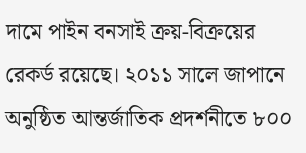দামে পাইন বনসাই ক্রয়-বিক্রয়ের রেকর্ড রয়েছে। ২০১১ সালে জাপানে অনুষ্ঠিত আন্তর্জাতিক প্রদর্শনীতে ৮০০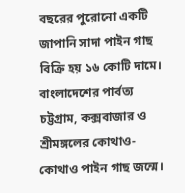বছরের পুরোনো একটি জাপানি সাদা পাইন গাছ বিক্রি হয় ১৬ কোটি দামে। বাংলাদেশের পার্বত্য চট্টগ্রাম, কক্সবাজার ও শ্রীমঙ্গলের কোথাও-কোথাও পাইন গাছ জন্মে।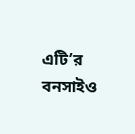এটি’র বনসাইও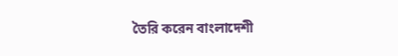তৈরি করেন বাংলাদেশী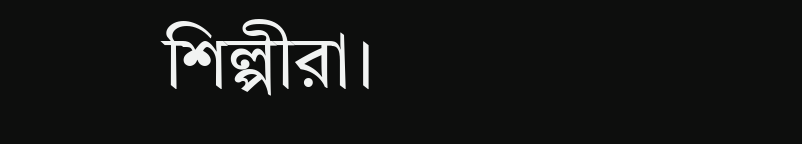শিল্পীরা।